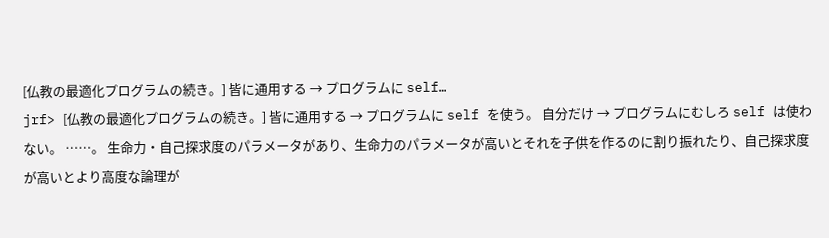[仏教の最適化プログラムの続き。] 皆に通用する → プログラムに self…
jrf> [仏教の最適化プログラムの続き。] 皆に通用する → プログラムに self を使う。 自分だけ → プログラムにむしろ self は使わない。 ……。 生命力・自己探求度のパラメータがあり、生命力のパラメータが高いとそれを子供を作るのに割り振れたり、自己探求度が高いとより高度な論理が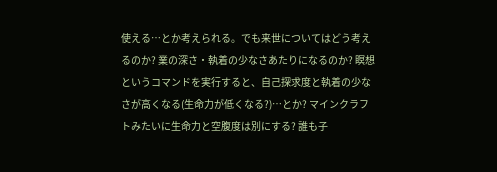使える…とか考えられる。でも来世についてはどう考えるのか? 業の深さ・執着の少なさあたりになるのか? 瞑想というコマンドを実行すると、自己探求度と執着の少なさが高くなる(生命力が低くなる?)…とか? マインクラフトみたいに生命力と空腹度は別にする? 誰も子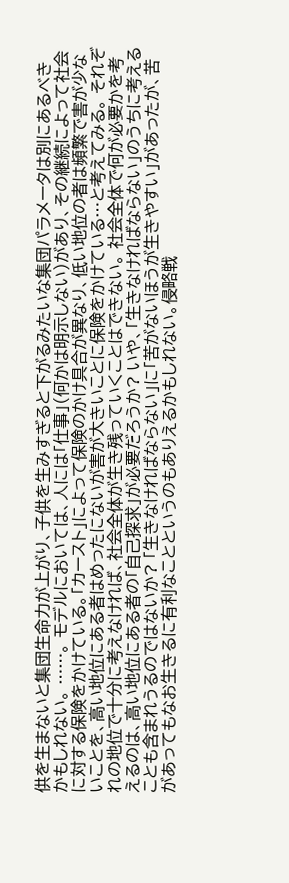供を生まないと集団生命力が上がり、子供を生みすぎると下がるみたいな集団パラメータは別にあるべきかもしれない。 ……。 モデルにおいては、人には「仕事」(何かは明示しない)があり、その継続によって社会に対する保険をかけている。「カースト」によって保険のかけ具合が異なり、低い地位の者は頻繁で害が少ないことを、高い地位にある者はめったにないが害が大きいことに保険をかけている…と考えてみる。 それぞれの地位で十分に考えなければ、社会全体が生き残っていくことはできない。 社会全体で何が必要かを考えるのは、高い地位にある者の「自己探求」が必要だろうか? いや、「生きなければならない」のうちに考えることも含まれうるのではないか? 「生きなければならない」に「苦がないほうが生きやすい」があったが、苦があってもなお生きるに有利なことというのもありえるかもしれない。侵略戦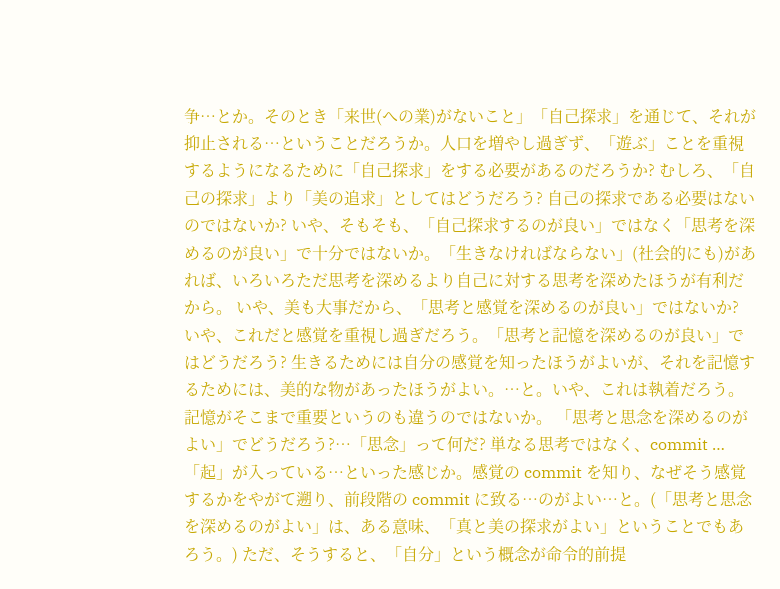争…とか。そのとき「来世(への業)がないこと」「自己探求」を通じて、それが抑止される…ということだろうか。人口を増やし過ぎず、「遊ぶ」ことを重視するようになるために「自己探求」をする必要があるのだろうか? むしろ、「自己の探求」より「美の追求」としてはどうだろう? 自己の探求である必要はないのではないか? いや、そもそも、「自己探求するのが良い」ではなく「思考を深めるのが良い」で十分ではないか。「生きなければならない」(社会的にも)があれば、いろいろただ思考を深めるより自己に対する思考を深めたほうが有利だから。 いや、美も大事だから、「思考と感覚を深めるのが良い」ではないか? いや、これだと感覚を重視し過ぎだろう。「思考と記憶を深めるのが良い」ではどうだろう? 生きるためには自分の感覚を知ったほうがよいが、それを記憶するためには、美的な物があったほうがよい。…と。いや、これは執着だろう。記憶がそこまで重要というのも違うのではないか。 「思考と思念を深めるのがよい」でどうだろう?…「思念」って何だ? 単なる思考ではなく、commit … 「起」が入っている…といった感じか。感覚の commit を知り、なぜそう感覚するかをやがて遡り、前段階の commit に致る…のがよい…と。(「思考と思念を深めるのがよい」は、ある意味、「真と美の探求がよい」ということでもあろう。) ただ、そうすると、「自分」という概念が命令的前提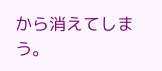から消えてしまう。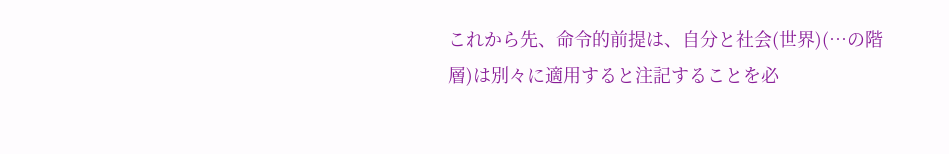これから先、命令的前提は、自分と社会(世界)(…の階層)は別々に適用すると注記することを必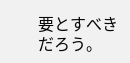要とすべきだろう。